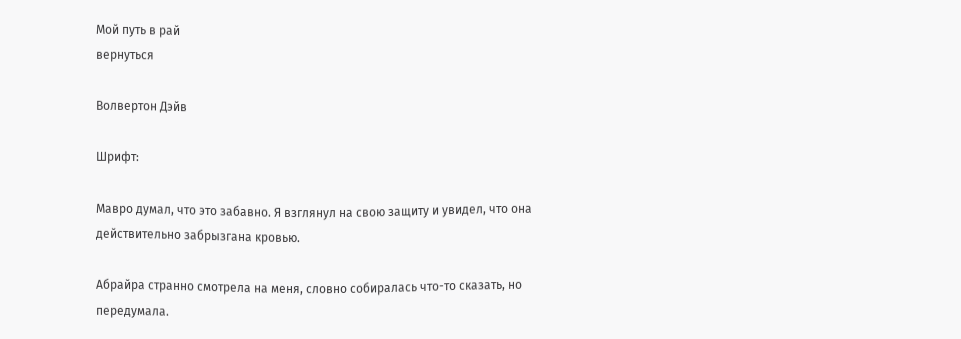Мой путь в рай
вернуться

Волвертон Дэйв

Шрифт:

Мавро думал, что это забавно. Я взглянул на свою защиту и увидел, что она действительно забрызгана кровью.

Абрайра странно смотрела на меня, словно собиралась что-то сказать, но передумала.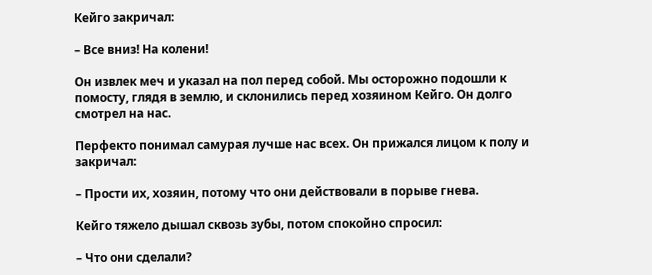Кейго закричал:

– Все вниз! На колени!

Он извлек меч и указал на пол перед собой. Мы осторожно подошли к помосту, глядя в землю, и склонились перед хозяином Кейго. Он долго смотрел на нас.

Перфекто понимал самурая лучше нас всех. Он прижался лицом к полу и закричал:

– Прости их, хозяин, потому что они действовали в порыве гнева.

Кейго тяжело дышал сквозь зубы, потом спокойно спросил:

– Что они сделали?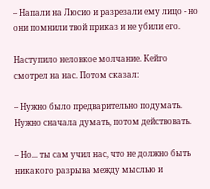– Напали на Люсио и разрезали ему лицо - но они помнили твой приказ и не убили его.

Наступило неловкое молчание. Кейго смотрел на нас. Потом сказал:

– Нужно было предварительно подумать. Нужно сначала думать, потом действовать.

– Но... ты сам учил нас, что не должно быть никакого разрыва между мыслью и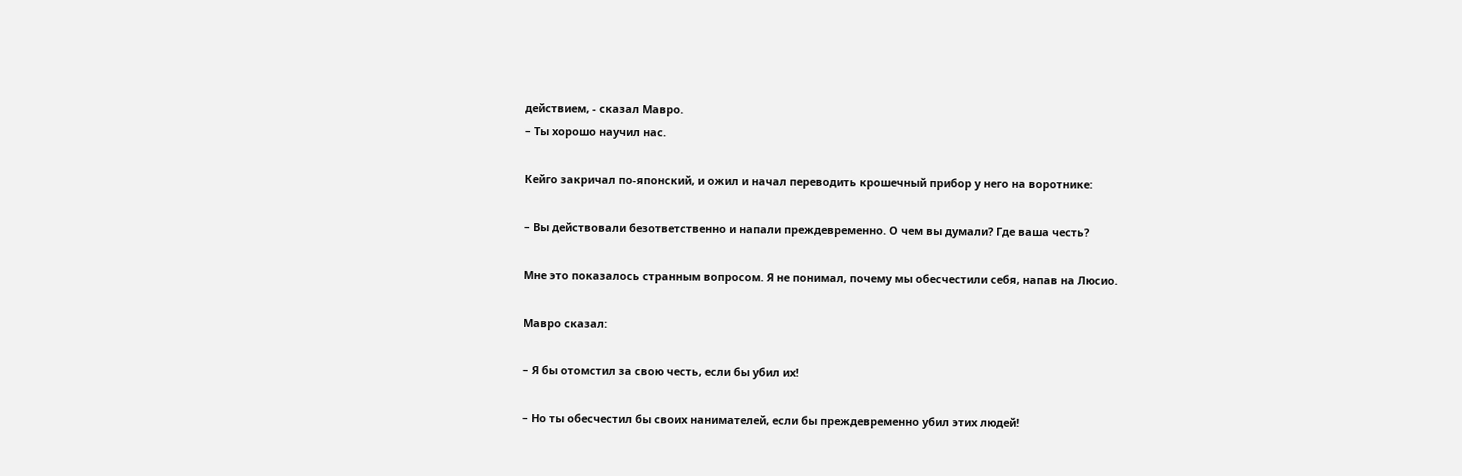действием, - сказал Мавро.
– Ты хорошо научил нас.

Кейго закричал по-японский, и ожил и начал переводить крошечный прибор у него на воротнике:

– Вы действовали безответственно и напали преждевременно. О чем вы думали? Где ваша честь?

Мне это показалось странным вопросом. Я не понимал, почему мы обесчестили себя, напав на Люсио.

Мавро сказал:

– Я бы отомстил за свою честь, если бы убил их!

– Но ты обесчестил бы своих нанимателей, если бы преждевременно убил этих людей!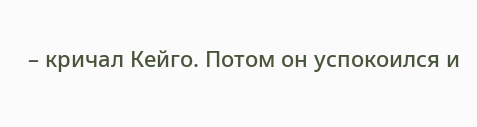– кричал Кейго. Потом он успокоился и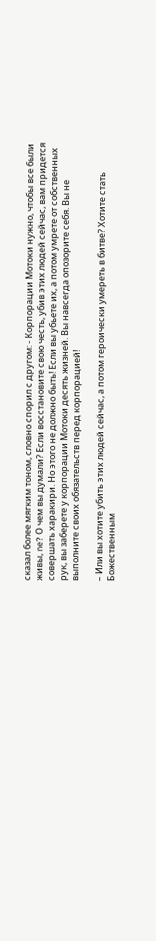сказал более мягким тоном, словно спорил с другом: - Корпорации Мотоки нужно, чтобы все были живы, ne? О чем вы думали? Если восстановите свою честь, убив этих людей сейчас, вам придется совершать харакири. Но этого не должно быть! Если вы убьете их, а потом умрете от собственных рук, вы заберете у корпорации Мотоки десять жизней. Вы навсегда опозорите себя. Вы не выполните своих обязательств перед корпорацией!

– Или вы хотите убить этих людей сейчас, а потом героически умереть в битве? Хотите стать Божественным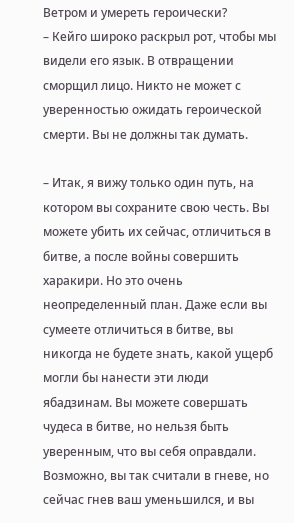Ветром и умереть героически?
– Кейго широко раскрыл рот, чтобы мы видели его язык. В отвращении сморщил лицо. Никто не может с уверенностью ожидать героической смерти. Вы не должны так думать.

– Итак, я вижу только один путь, на котором вы сохраните свою честь. Вы можете убить их сейчас, отличиться в битве, а после войны совершить харакири. Но это очень неопределенный план. Даже если вы сумеете отличиться в битве, вы никогда не будете знать, какой ущерб могли бы нанести эти люди ябадзинам. Вы можете совершать чудеса в битве, но нельзя быть уверенным, что вы себя оправдали. Возможно, вы так считали в гневе, но сейчас гнев ваш уменьшился, и вы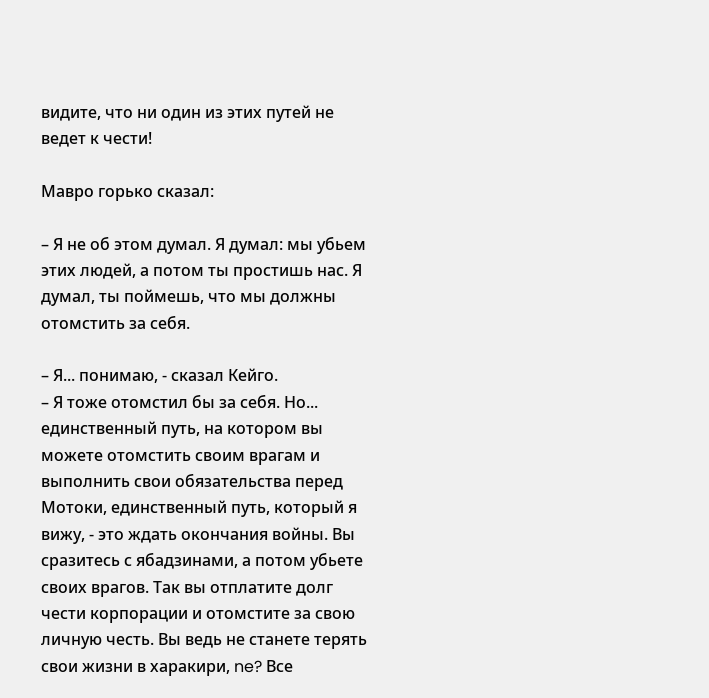видите, что ни один из этих путей не ведет к чести!

Мавро горько сказал:

– Я не об этом думал. Я думал: мы убьем этих людей, а потом ты простишь нас. Я думал, ты поймешь, что мы должны отомстить за себя.

– Я... понимаю, - сказал Кейго.
– Я тоже отомстил бы за себя. Но... единственный путь, на котором вы можете отомстить своим врагам и выполнить свои обязательства перед Мотоки, единственный путь, который я вижу, - это ждать окончания войны. Вы сразитесь с ябадзинами, а потом убьете своих врагов. Так вы отплатите долг чести корпорации и отомстите за свою личную честь. Вы ведь не станете терять свои жизни в харакири, ne? Все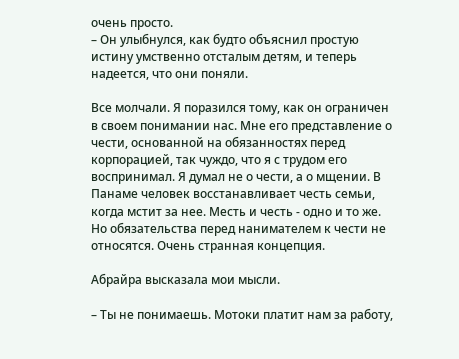очень просто.
– Он улыбнулся, как будто объяснил простую истину умственно отсталым детям, и теперь надеется, что они поняли.

Все молчали. Я поразился тому, как он ограничен в своем понимании нас. Мне его представление о чести, основанной на обязанностях перед корпорацией, так чуждо, что я с трудом его воспринимал. Я думал не о чести, а о мщении. В Панаме человек восстанавливает честь семьи, когда мстит за нее. Месть и честь - одно и то же. Но обязательства перед нанимателем к чести не относятся. Очень странная концепция.

Абрайра высказала мои мысли.

– Ты не понимаешь. Мотоки платит нам за работу,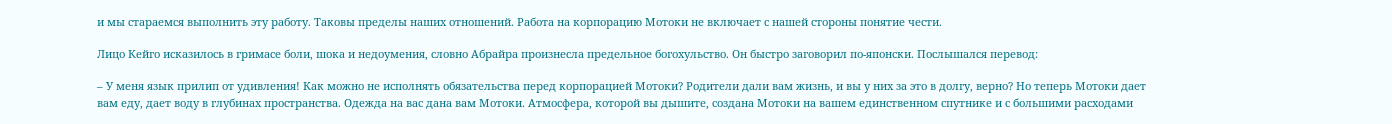и мы стараемся выполнить эту работу. Таковы пределы наших отношений. Работа на корпорацию Мотоки не включает с нашей стороны понятие чести.

Лицо Кейго исказилось в гримасе боли, шока и недоумения, словно Абрайра произнесла предельное богохульство. Он быстро заговорил по-японски. Послышался перевод:

– У меня язык прилип от удивления! Как можно не исполнять обязательства перед корпорацией Мотоки? Родители дали вам жизнь, и вы у них за это в долгу, верно? Но теперь Мотоки дает вам еду, дает воду в глубинах пространства. Одежда на вас дана вам Мотоки. Атмосфера, которой вы дышите, создана Мотоки на вашем единственном спутнике и с большими расходами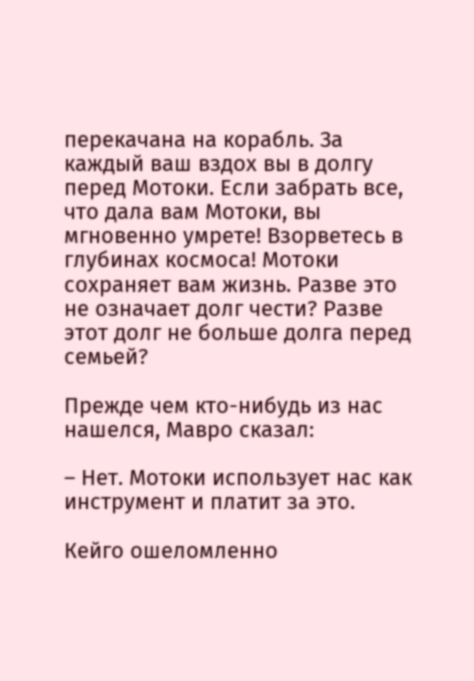перекачана на корабль. За каждый ваш вздох вы в долгу перед Мотоки. Если забрать все, что дала вам Мотоки, вы мгновенно умрете! Взорветесь в глубинах космоса! Мотоки сохраняет вам жизнь. Разве это не означает долг чести? Разве этот долг не больше долга перед семьей?

Прежде чем кто-нибудь из нас нашелся, Мавро сказал:

– Нет. Мотоки использует нас как инструмент и платит за это.

Кейго ошеломленно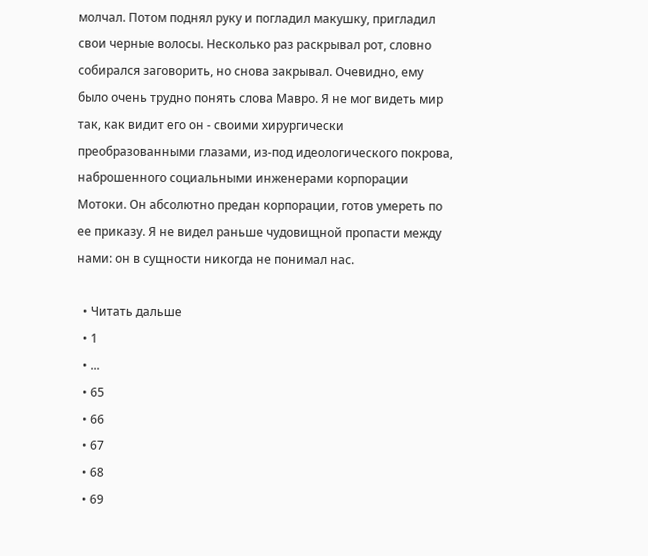молчал. Потом поднял руку и погладил макушку, пригладил свои черные волосы. Несколько раз раскрывал рот, словно собирался заговорить, но снова закрывал. Очевидно, ему было очень трудно понять слова Мавро. Я не мог видеть мир так, как видит его он - своими хирургически преобразованными глазами, из-под идеологического покрова, наброшенного социальными инженерами корпорации Мотоки. Он абсолютно предан корпорации, готов умереть по ее приказу. Я не видел раньше чудовищной пропасти между нами: он в сущности никогда не понимал нас.

  • Читать дальше
  • 1
  • ...
  • 65
  • 66
  • 67
  • 68
  • 69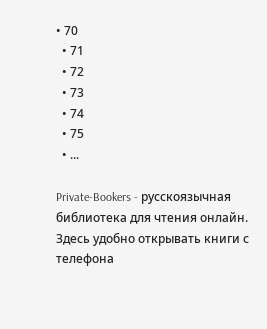• 70
  • 71
  • 72
  • 73
  • 74
  • 75
  • ...

Private-Bookers - русскоязычная библиотека для чтения онлайн. Здесь удобно открывать книги с телефона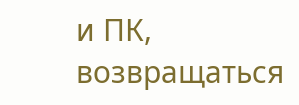и ПК, возвращаться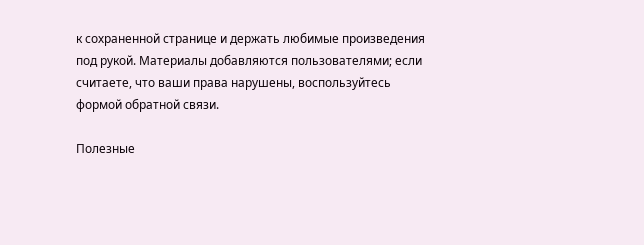к сохраненной странице и держать любимые произведения под рукой. Материалы добавляются пользователями; если считаете, что ваши права нарушены, воспользуйтесь формой обратной связи.

Полезные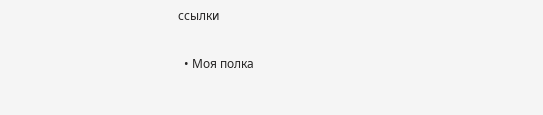ссылки

  • Моя полка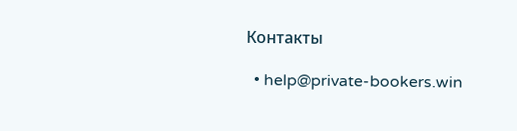Контакты

  • help@private-bookers.win